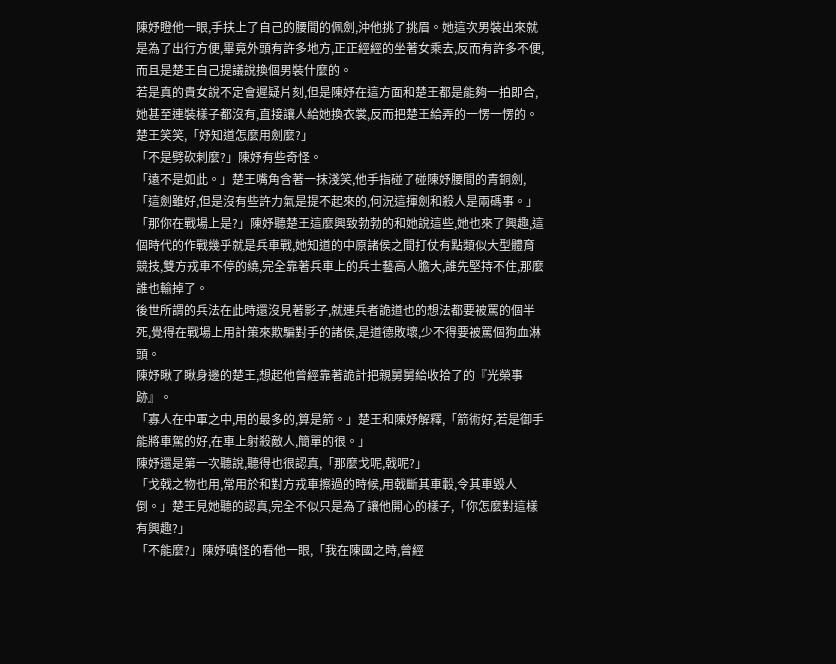陳妤瞪他一眼,手扶上了自己的腰間的佩劍,沖他挑了挑眉。她這次男裝出來就是為了出行方便,畢竟外頭有許多地方,正正經經的坐著女乘去,反而有許多不便,而且是楚王自己提議說換個男裝什麼的。
若是真的貴女說不定會遲疑片刻,但是陳妤在這方面和楚王都是能夠一拍即合,她甚至連裝樣子都沒有,直接讓人給她換衣裳,反而把楚王給弄的一愣一愣的。
楚王笑笑,「妤知道怎麼用劍麼?」
「不是劈砍刺麼?」陳妤有些奇怪。
「遠不是如此。」楚王嘴角含著一抹淺笑,他手指碰了碰陳妤腰間的青銅劍,「這劍雖好,但是沒有些許力氣是提不起來的,何況這揮劍和殺人是兩碼事。」
「那你在戰場上是?」陳妤聽楚王這麼興致勃勃的和她說這些,她也來了興趣,這個時代的作戰幾乎就是兵車戰,她知道的中原諸侯之間打仗有點類似大型體育競技,雙方戎車不停的繞,完全靠著兵車上的兵士藝高人膽大,誰先堅持不住,那麼誰也輸掉了。
後世所謂的兵法在此時還沒見著影子,就連兵者詭道也的想法都要被罵的個半死,覺得在戰場上用計策來欺騙對手的諸侯,是道德敗壞,少不得要被罵個狗血淋頭。
陳妤瞅了瞅身邊的楚王,想起他曾經靠著詭計把親舅舅給收拾了的『光榮事跡』。
「寡人在中軍之中,用的最多的,算是箭。」楚王和陳妤解釋,「箭術好,若是御手能將車駕的好,在車上射殺敵人,簡單的很。」
陳妤還是第一次聽說,聽得也很認真,「那麼戈呢,戟呢?」
「戈戟之物也用,常用於和對方戎車擦過的時候,用戟斷其車轂,令其車毀人倒。」楚王見她聽的認真,完全不似只是為了讓他開心的樣子,「你怎麼對這樣有興趣?」
「不能麼?」陳妤嗔怪的看他一眼,「我在陳國之時,曾經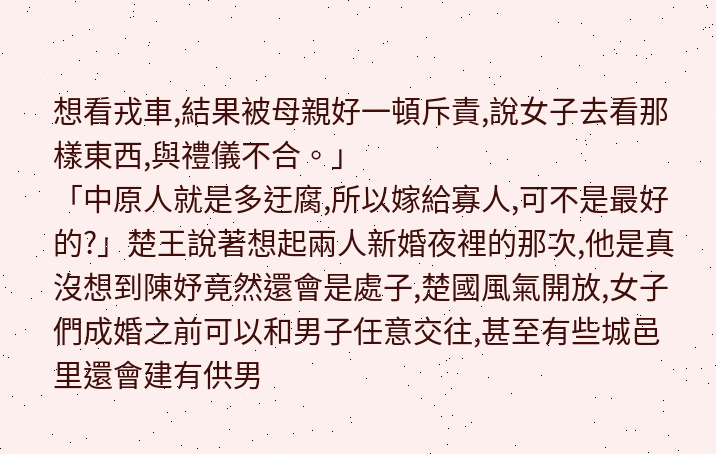想看戎車,結果被母親好一頓斥責,說女子去看那樣東西,與禮儀不合。」
「中原人就是多迂腐,所以嫁給寡人,可不是最好的?」楚王說著想起兩人新婚夜裡的那次,他是真沒想到陳妤竟然還會是處子,楚國風氣開放,女子們成婚之前可以和男子任意交往,甚至有些城邑里還會建有供男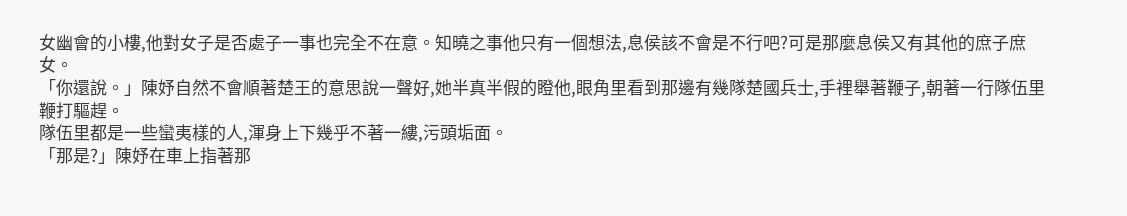女幽會的小樓,他對女子是否處子一事也完全不在意。知曉之事他只有一個想法,息侯該不會是不行吧?可是那麼息侯又有其他的庶子庶女。
「你還說。」陳妤自然不會順著楚王的意思說一聲好,她半真半假的瞪他,眼角里看到那邊有幾隊楚國兵士,手裡舉著鞭子,朝著一行隊伍里鞭打驅趕。
隊伍里都是一些蠻夷樣的人,渾身上下幾乎不著一縷,污頭垢面。
「那是?」陳妤在車上指著那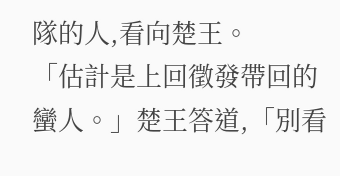隊的人,看向楚王。
「估計是上回徵發帶回的蠻人。」楚王答道,「別看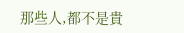那些人,都不是貴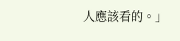人應該看的。」